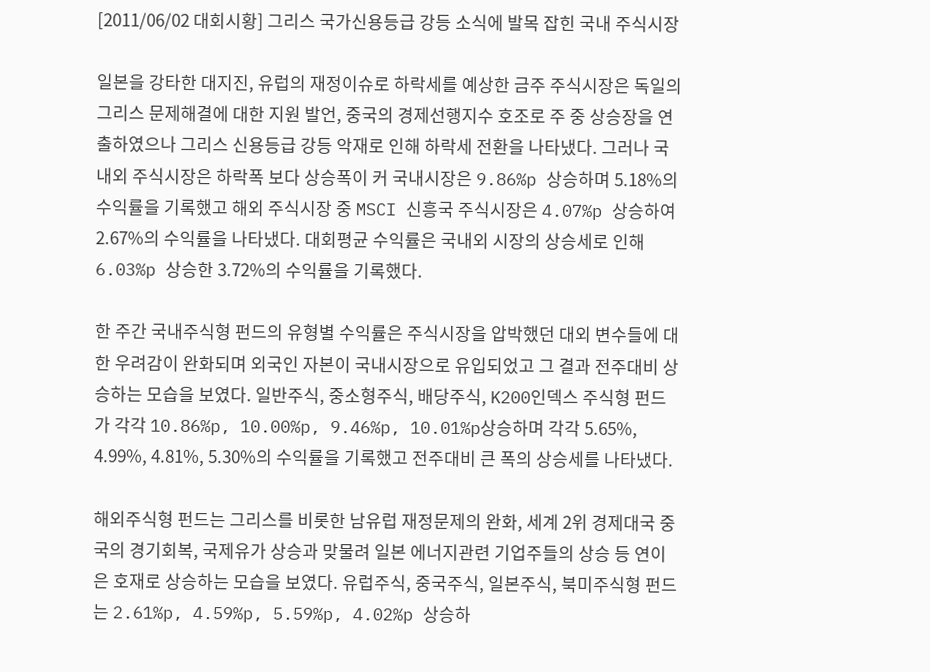[2011/06/02 대회시황] 그리스 국가신용등급 강등 소식에 발목 잡힌 국내 주식시장

일본을 강타한 대지진, 유럽의 재정이슈로 하락세를 예상한 금주 주식시장은 독일의 그리스 문제해결에 대한 지원 발언, 중국의 경제선행지수 호조로 주 중 상승장을 연출하였으나 그리스 신용등급 강등 악재로 인해 하락세 전환을 나타냈다. 그러나 국내외 주식시장은 하락폭 보다 상승폭이 커 국내시장은 9.86%p 상승하며 5.18%의 수익률을 기록했고 해외 주식시장 중 MSCI 신흥국 주식시장은 4.07%p 상승하여 2.67%의 수익률을 나타냈다. 대회평균 수익률은 국내외 시장의 상승세로 인해 6.03%p 상승한 3.72%의 수익률을 기록했다.

한 주간 국내주식형 펀드의 유형별 수익률은 주식시장을 압박했던 대외 변수들에 대한 우려감이 완화되며 외국인 자본이 국내시장으로 유입되었고 그 결과 전주대비 상승하는 모습을 보였다. 일반주식, 중소형주식, 배당주식, K200인덱스 주식형 펀드가 각각 10.86%p, 10.00%p, 9.46%p, 10.01%p상승하며 각각 5.65%, 4.99%, 4.81%, 5.30%의 수익률을 기록했고 전주대비 큰 폭의 상승세를 나타냈다.

해외주식형 펀드는 그리스를 비롯한 남유럽 재정문제의 완화, 세계 2위 경제대국 중국의 경기회복, 국제유가 상승과 맞물려 일본 에너지관련 기업주들의 상승 등 연이은 호재로 상승하는 모습을 보였다. 유럽주식, 중국주식, 일본주식, 북미주식형 펀드는 2.61%p, 4.59%p, 5.59%p, 4.02%p 상승하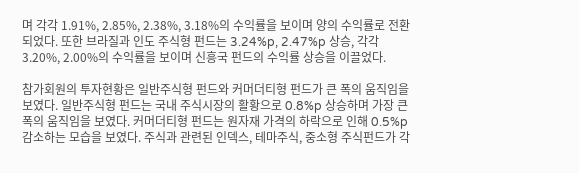며 각각 1.91%, 2.85%, 2.38%, 3.18%의 수익률을 보이며 양의 수익률로 전환되었다. 또한 브라질과 인도 주식형 펀드는 3.24%p, 2.47%p 상승, 각각 3.20%, 2.00%의 수익률을 보이며 신흥국 펀드의 수익률 상승을 이끌었다.

참가회원의 투자현황은 일반주식형 펀드와 커머더티형 펀드가 큰 폭의 움직임을 보였다. 일반주식형 펀드는 국내 주식시장의 활황으로 0.8%p 상승하며 가장 큰 폭의 움직임을 보였다. 커머더티형 펀드는 원자재 가격의 하락으로 인해 0.5%p 감소하는 모습을 보였다. 주식과 관련된 인덱스, 테마주식, 중소형 주식펀드가 각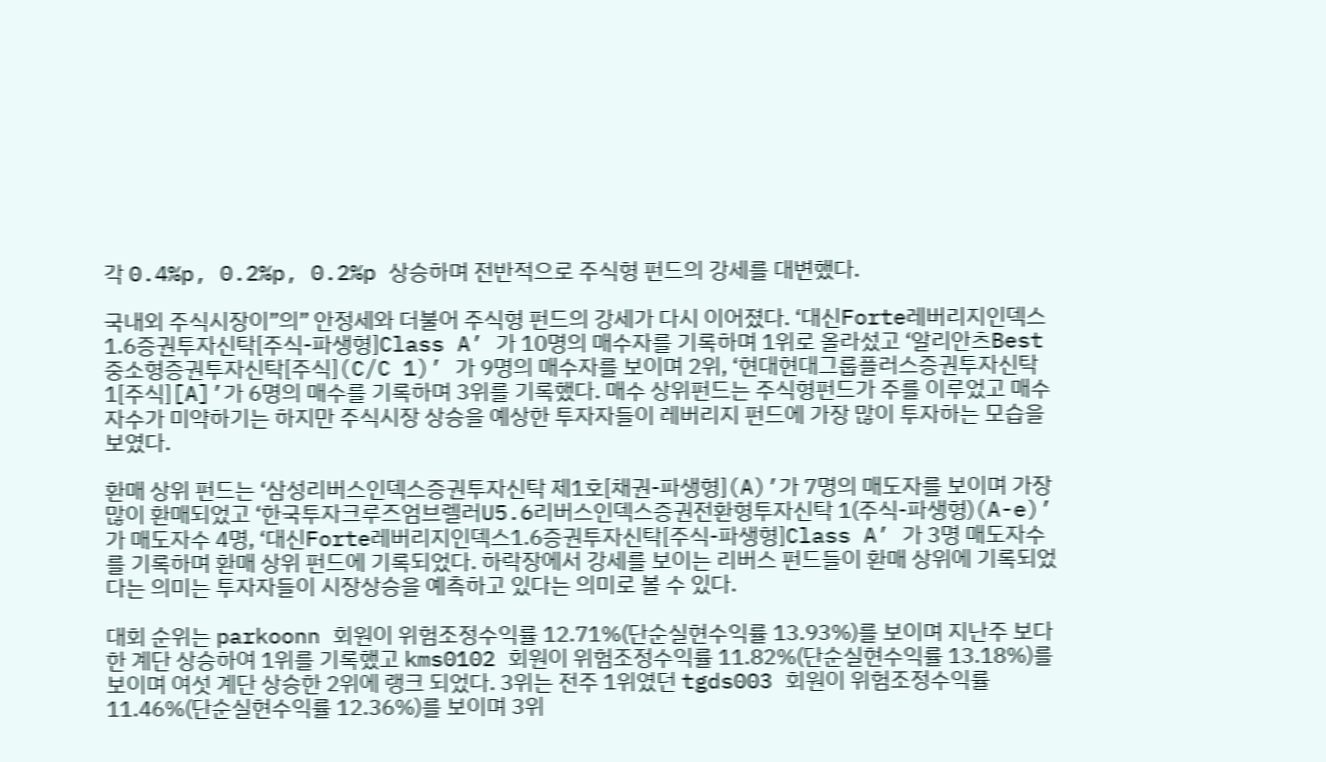각 0.4%p, 0.2%p, 0.2%p 상승하며 전반적으로 주식형 펀드의 강세를 대변했다.

국내외 주식시장이”의” 안정세와 더불어 주식형 펀드의 강세가 다시 이어졌다. ‘대신Forte레버리지인덱스1.6증권투자신탁[주식-파생형]Class A’ 가 10명의 매수자를 기록하며 1위로 올라섰고 ‘알리안츠Best중소형증권투자신탁[주식](C/C 1)’ 가 9명의 매수자를 보이며 2위, ‘현대현대그룹플러스증권투자신탁 1[주식][A]’가 6명의 매수를 기록하며 3위를 기록했다. 매수 상위펀드는 주식형펀드가 주를 이루었고 매수자수가 미약하기는 하지만 주식시장 상승을 예상한 투자자들이 레버리지 펀드에 가장 많이 투자하는 모습을 보였다.

환매 상위 펀드는 ‘삼성리버스인덱스증권투자신탁 제1호[채권-파생형](A)’가 7명의 매도자를 보이며 가장 많이 환매되었고 ‘한국투자크루즈엄브렐러U5.6리버스인덱스증권전환형투자신탁 1(주식-파생형)(A-e)’ 가 매도자수 4명, ‘대신Forte레버리지인덱스1.6증권투자신탁[주식-파생형]Class A’ 가 3명 매도자수를 기록하며 환매 상위 펀드에 기록되었다. 하락장에서 강세를 보이는 리버스 펀드들이 환매 상위에 기록되었다는 의미는 투자자들이 시장상승을 예측하고 있다는 의미로 볼 수 있다.

대회 순위는 parkoonn 회원이 위험조정수익률 12.71%(단순실현수익률 13.93%)를 보이며 지난주 보다 한 계단 상승하여 1위를 기록했고 kms0102 회원이 위험조정수익률 11.82%(단순실현수익률 13.18%)를 보이며 여섯 계단 상승한 2위에 랭크 되었다. 3위는 전주 1위였던 tgds003 회원이 위험조정수익률 11.46%(단순실현수익률 12.36%)를 보이며 3위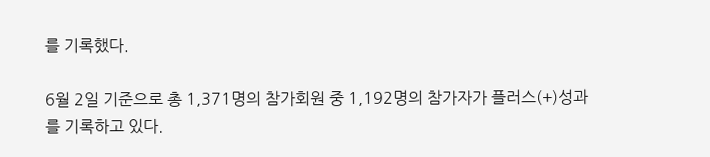를 기록했다.

6월 2일 기준으로 총 1,371명의 참가회원 중 1,192명의 참가자가 플러스(+)성과를 기록하고 있다.